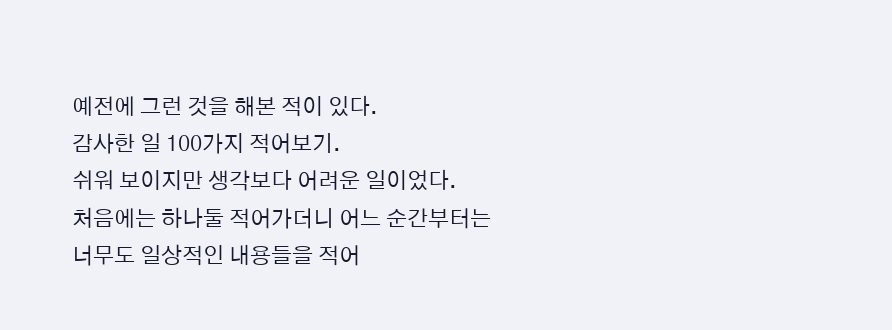예전에 그런 것을 해본 적이 있다.
감사한 일 100가지 적어보기.
쉬워 보이지만 생각보다 어려운 일이었다.
처음에는 하나둘 적어가더니 어느 순간부터는
너무도 일상적인 내용들을 적어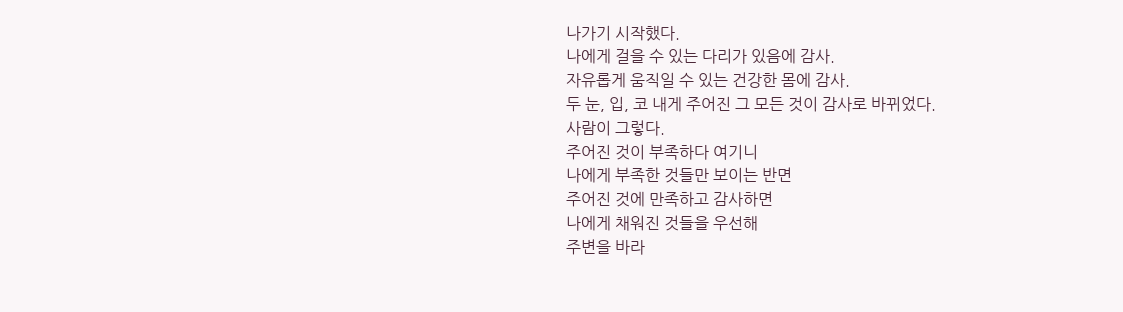나가기 시작했다.
나에게 걸을 수 있는 다리가 있음에 감사.
자유롭게 움직일 수 있는 건강한 몸에 감사.
두 눈, 입, 코 내게 주어진 그 모든 것이 감사로 바뀌었다.
사람이 그렇다.
주어진 것이 부족하다 여기니
나에게 부족한 것들만 보이는 반면
주어진 것에 만족하고 감사하면
나에게 채워진 것들을 우선해
주변을 바라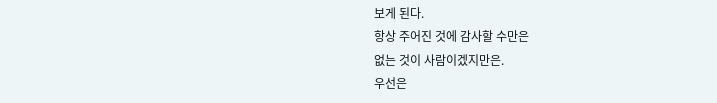보게 된다.
항상 주어진 것에 감사할 수만은
없는 것이 사람이겠지만은.
우선은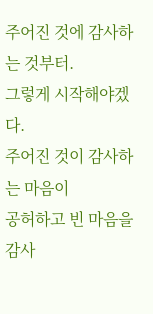주어진 것에 감사하는 것부터.
그렇게 시작해야겠다.
주어진 것이 감사하는 마음이
공허하고 빈 마음을 감사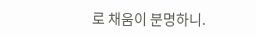로 채움이 분명하니.